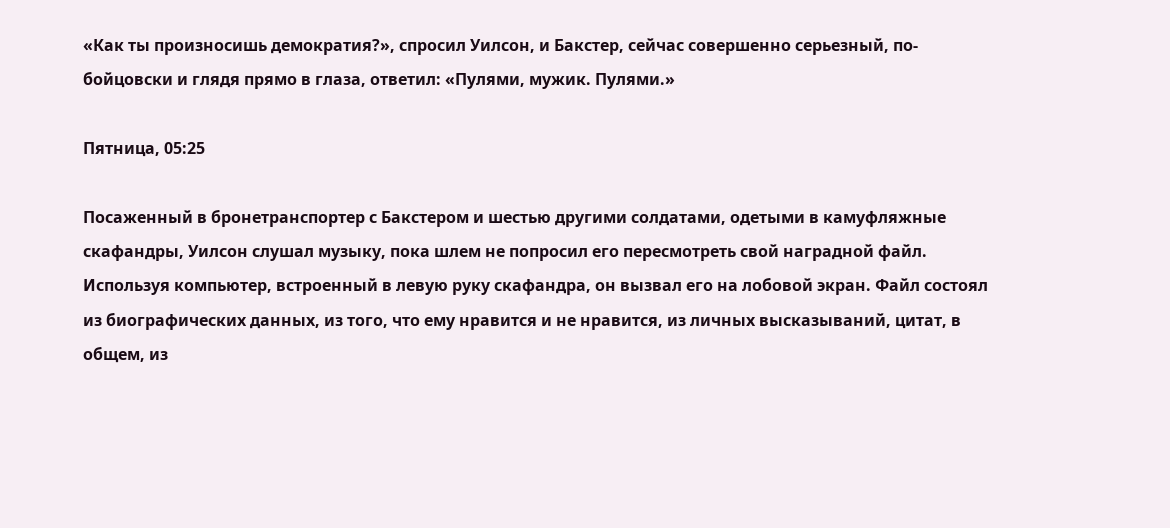«Как ты произносишь демократия?», спросил Уилсон, и Бакстер, сейчас совершенно серьезный, по-бойцовски и глядя прямо в глаза, ответил: «Пулями, мужик. Пулями.»

Пятница, 05:25

Посаженный в бронетранспортер с Бакстером и шестью другими солдатами, одетыми в камуфляжные скафандры, Уилсон слушал музыку, пока шлем не попросил его пересмотреть свой наградной файл. Используя компьютер, встроенный в левую руку скафандра, он вызвал его на лобовой экран. Файл состоял из биографических данных, из того, что ему нравится и не нравится, из личных высказываний, цитат, в общем, из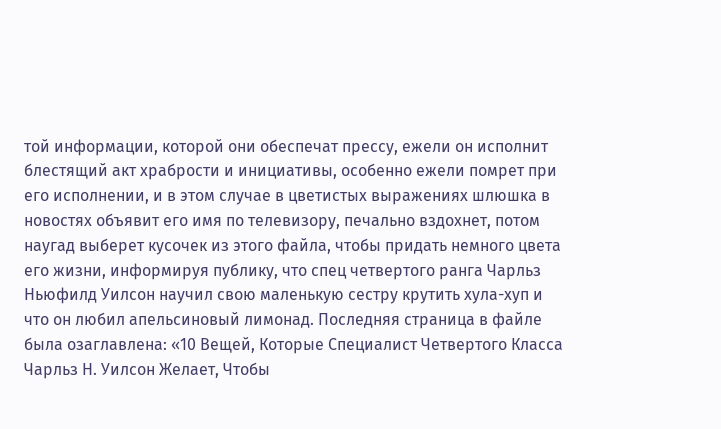той информации, которой они обеспечат прессу, ежели он исполнит блестящий акт храбрости и инициативы, особенно ежели помрет при его исполнении, и в этом случае в цветистых выражениях шлюшка в новостях объявит его имя по телевизору, печально вздохнет, потом наугад выберет кусочек из этого файла, чтобы придать немного цвета его жизни, информируя публику, что спец четвертого ранга Чарльз Ньюфилд Уилсон научил свою маленькую сестру крутить хула-хуп и что он любил апельсиновый лимонад. Последняя страница в файле была озаглавлена: «10 Вещей, Которые Специалист Четвертого Класса Чарльз Н. Уилсон Желает, Чтобы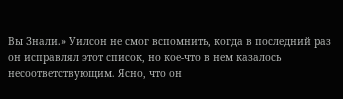Вы Знали.» Уилсон не смог вспомнить, когда в последний раз он исправлял этот список, но кое-что в нем казалось несоответствующим. Ясно, что он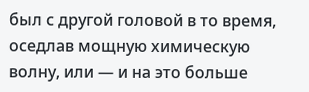был с другой головой в то время, оседлав мощную химическую волну, или — и на это больше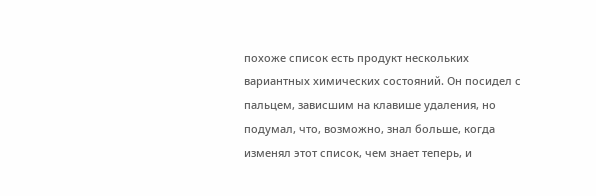похоже список есть продукт нескольких вариантных химических состояний. Он посидел с пальцем, зависшим на клавише удаления, но подумал, что, возможно, знал больше, когда изменял этот список, чем знает теперь, и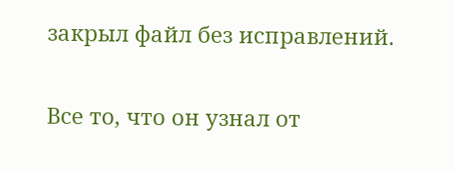закрыл файл без исправлений.

Все то, что он узнал от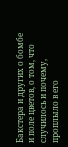Бакстера и других о бомбе и поле цветов, о том, что случилось и почему, проплыло в его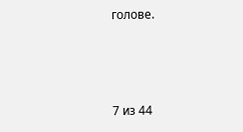голове.



7 из 44